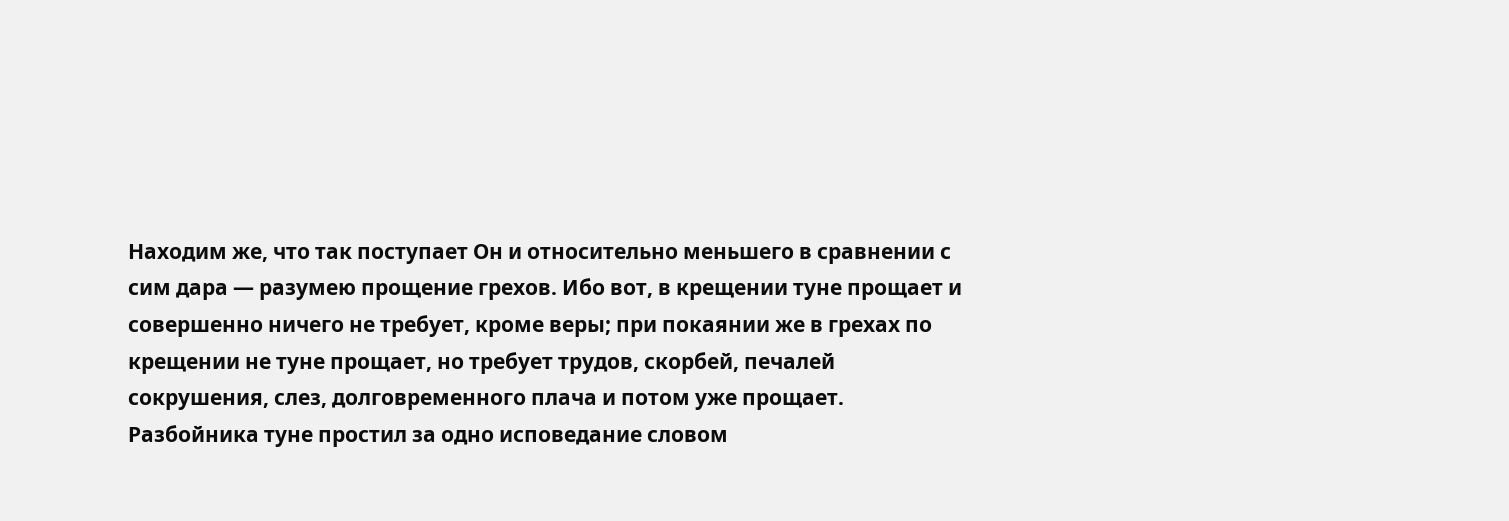Находим же, что так поступает Он и относительно меньшего в сравнении с сим дара — разумею прощение грехов. Ибо вот, в крещении туне прощает и совершенно ничего не требует, кроме веры; при покаянии же в грехах по крещении не туне прощает, но требует трудов, скорбей, печалей сокрушения, слез, долговременного плача и потом уже прощает. Разбойника туне простил за одно исповедание словом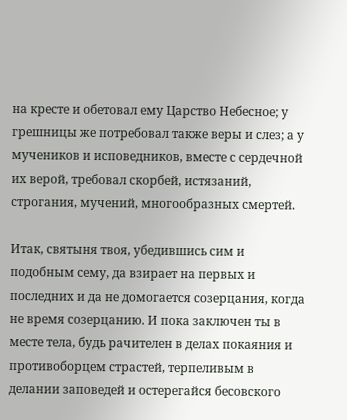на кресте и обетовал ему Царство Небесное; у грешницы же потребовал также веры и слез; а у мучеников и исповедников, вместе с сердечной их верой, требовал скорбей, истязаний, строгания, мучений, многообразных смертей.

Итак, святыня твоя, убедившись сим и подобным сему, да взирает на первых и последних и да не домогается созерцания, когда не время созерцанию. И пока заключен ты в месте тела, будь рачителен в делах покаяния и противоборцем страстей, терпеливым в делании заповедей и остерегайся бесовского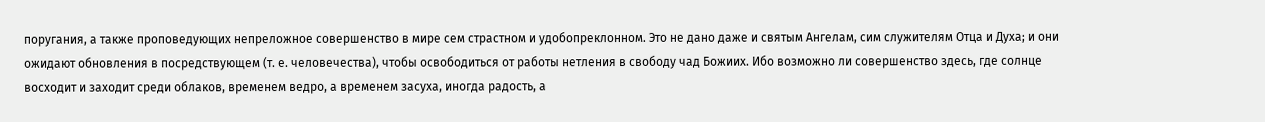поругания, а также проповедующих непреложное совершенство в мире сем страстном и удобопреклонном. Это не дано даже и святым Ангелам, сим служителям Отца и Духа; и они ожидают обновления в посредствующем (т. е. человечества), чтобы освободиться от работы нетления в свободу чад Божиих. Ибо возможно ли совершенство здесь, где солнце восходит и заходит среди облаков, временем ведро, а временем засуха, иногда радость, а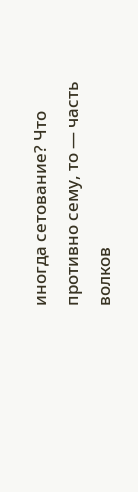иногда сетование? Что противно сему, то — часть волков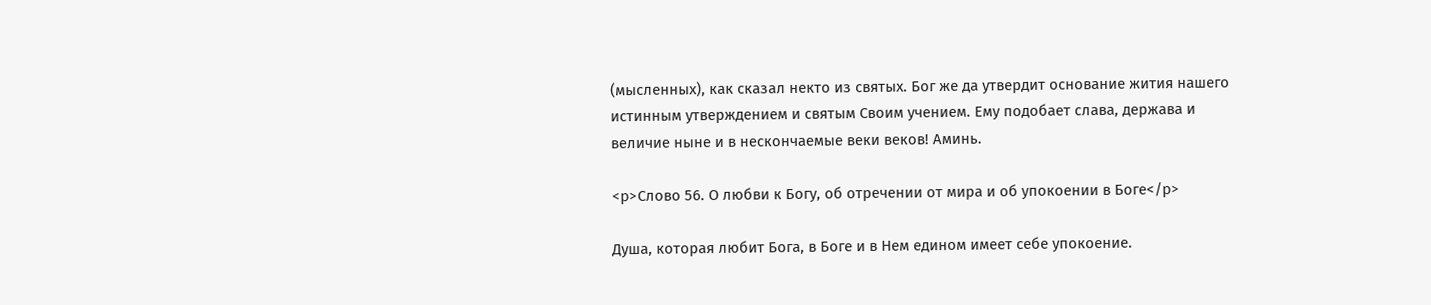(мысленных), как сказал некто из святых. Бог же да утвердит основание жития нашего истинным утверждением и святым Своим учением. Ему подобает слава, держава и величие ныне и в нескончаемые веки веков! Аминь.

<p>Слово 56. О любви к Богу, об отречении от мира и об упокоении в Боге</p>

Душа, которая любит Бога, в Боге и в Нем едином имеет себе упокоение.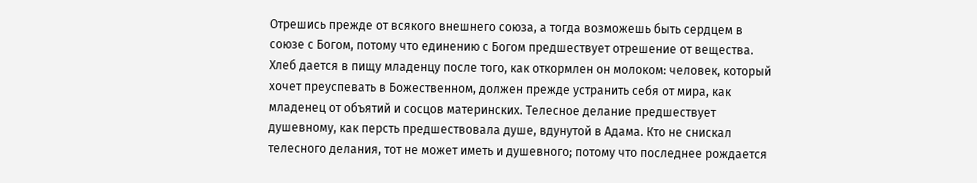Отрешись прежде от всякого внешнего союза, а тогда возможешь быть сердцем в союзе с Богом, потому что единению с Богом предшествует отрешение от вещества. Хлеб дается в пищу младенцу после того, как откормлен он молоком: человек, который хочет преуспевать в Божественном, должен прежде устранить себя от мира, как младенец от объятий и сосцов материнских. Телесное делание предшествует душевному, как персть предшествовала душе, вдунутой в Адама. Кто не снискал телесного делания, тот не может иметь и душевного; потому что последнее рождается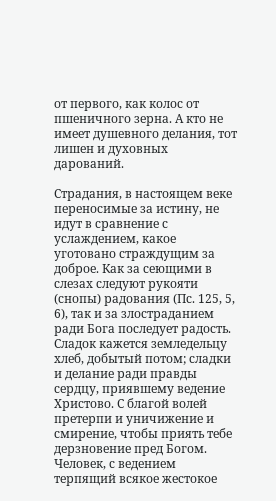от первого, как колос от пшеничного зерна. А кто не имеет душевного делания, тот лишен и духовных дарований.

Страдания, в настоящем веке переносимые за истину, не идут в сравнение с услаждением, какое уготовано страждущим за доброе. Как за сеющими в слезах следуют рукояти (снопы) радования (Пс. 125, 5, 6), так и за злостраданием ради Бога последует радость. Сладок кажется земледельцу хлеб, добытый потом; сладки и делание ради правды сердцу, приявшему ведение Христово. С благой волей претерпи и уничижение и смирение, чтобы приять тебе дерзновение пред Богом. Человек, с ведением терпящий всякое жестокое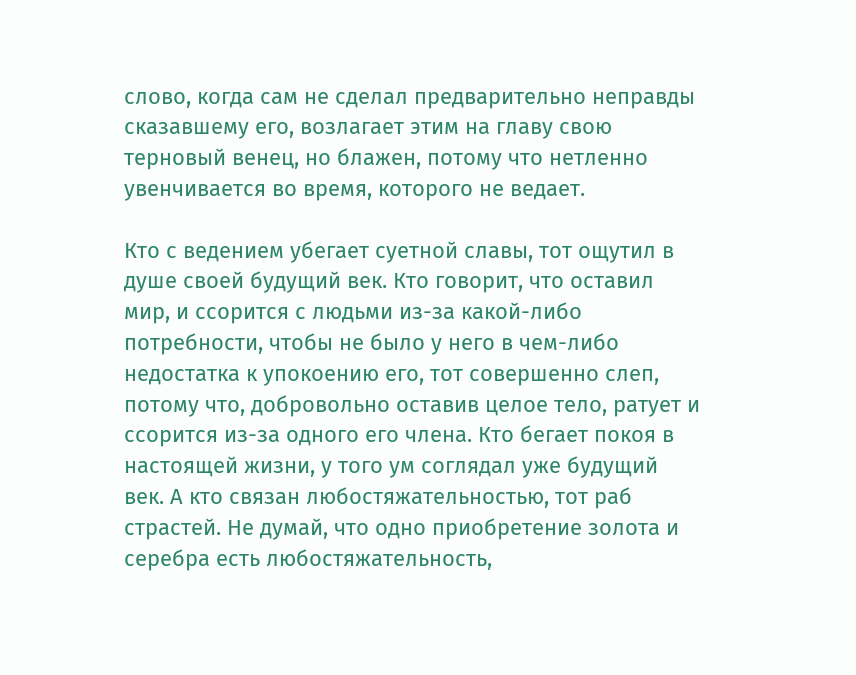слово, когда сам не сделал предварительно неправды сказавшему его, возлагает этим на главу свою терновый венец, но блажен, потому что нетленно увенчивается во время, которого не ведает.

Кто с ведением убегает суетной славы, тот ощутил в душе своей будущий век. Кто говорит, что оставил мир, и ссорится с людьми из-за какой-либо потребности, чтобы не было у него в чем-либо недостатка к упокоению его, тот совершенно слеп, потому что, добровольно оставив целое тело, ратует и ссорится из-за одного его члена. Кто бегает покоя в настоящей жизни, у того ум соглядал уже будущий век. А кто связан любостяжательностью, тот раб страстей. Не думай, что одно приобретение золота и серебра есть любостяжательность,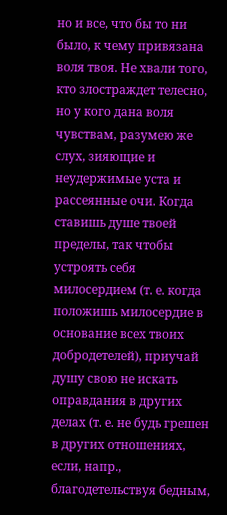но и все, что бы то ни было, к чему привязана воля твоя. Не хвали того, кто злостраждет телесно, но у кого дана воля чувствам, разумею же слух, зияющие и неудержимые уста и рассеянные очи. Когда ставишь душе твоей пределы, так чтобы устроять себя милосердием (т. е. когда положишь милосердие в основание всех твоих добродетелей), приучай душу свою не искать оправдания в других делах (т. е. не будь грешен в других отношениях, если, напр., благодетельствуя бедным,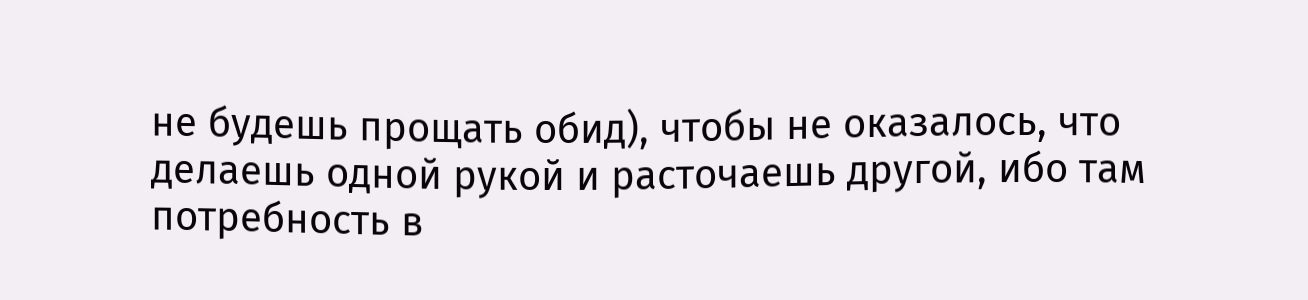не будешь прощать обид), чтобы не оказалось, что делаешь одной рукой и расточаешь другой, ибо там потребность в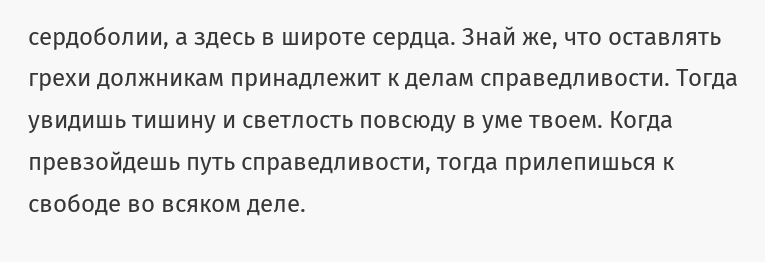сердоболии, а здесь в широте сердца. Знай же, что оставлять грехи должникам принадлежит к делам справедливости. Тогда увидишь тишину и светлость повсюду в уме твоем. Когда превзойдешь путь справедливости, тогда прилепишься к свободе во всяком деле.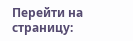Перейти на страницу: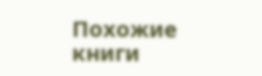Похожие книги